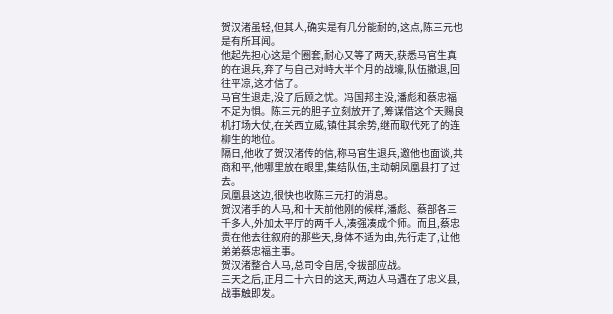贺汉渚虽轻,但其人,确实是有几分能耐的,这点,陈三元也是有所耳闻。
他起先担心这是个圈套,耐心又等了两天,获悉马官生真的在退兵,弃了与自己对峙大半个月的战壕,队伍撤退,回往平凉,这才信了。
马官生退走,没了后顾之忧。冯国邦主没,潘彪和蔡忠福不足为惧。陈三元的胆子立刻放开了,筹谋借这个天赐良机打场大仗,在关西立威,镇住其余势,继而取代死了的连柳生的地位。
隔日,他收了贺汉渚传的信,称马官生退兵,邀他也面谈,共商和平,他哪里放在眼里,集结队伍,主动朝凤凰县打了过去。
凤凰县这边,很快也收陈三元打的消息。
贺汉渚手的人马,和十天前他刚的候样,潘彪、蔡部各三千多人,外加太平厅的两千人,凑强凑成个师。而且,蔡忠贵在他去往叙府的那些天,身体不适为由,先行走了,让他弟弟蔡忠福主事。
贺汉渚整合人马,总司令自居,令拔部应战。
三天之后,正月二十六日的这天,两边人马遇在了忠义县,战事触即发。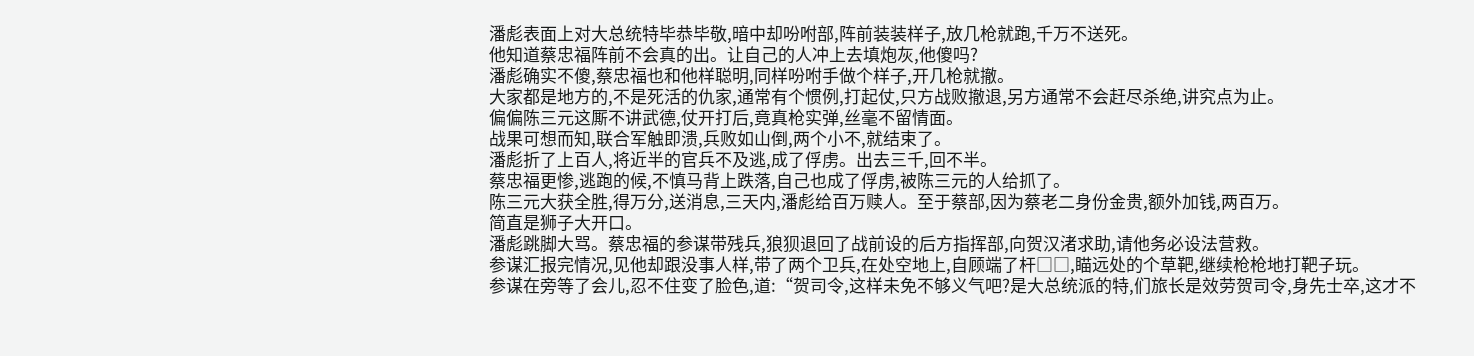潘彪表面上对大总统特毕恭毕敬,暗中却吩咐部,阵前装装样子,放几枪就跑,千万不送死。
他知道蔡忠福阵前不会真的出。让自己的人冲上去填炮灰,他傻吗?
潘彪确实不傻,蔡忠福也和他样聪明,同样吩咐手做个样子,开几枪就撤。
大家都是地方的,不是死活的仇家,通常有个惯例,打起仗,只方战败撤退,另方通常不会赶尽杀绝,讲究点为止。
偏偏陈三元这厮不讲武德,仗开打后,竟真枪实弹,丝毫不留情面。
战果可想而知,联合军触即溃,兵败如山倒,两个小不,就结束了。
潘彪折了上百人,将近半的官兵不及逃,成了俘虏。出去三千,回不半。
蔡忠福更惨,逃跑的候,不慎马背上跌落,自己也成了俘虏,被陈三元的人给抓了。
陈三元大获全胜,得万分,送消息,三天内,潘彪给百万赎人。至于蔡部,因为蔡老二身份金贵,额外加钱,两百万。
简直是狮子大开口。
潘彪跳脚大骂。蔡忠福的参谋带残兵,狼狈退回了战前设的后方指挥部,向贺汉渚求助,请他务必设法营救。
参谋汇报完情况,见他却跟没事人样,带了两个卫兵,在处空地上,自顾端了杆□□,瞄远处的个草靶,继续枪枪地打靶子玩。
参谋在旁等了会儿,忍不住变了脸色,道:“贺司令,这样未免不够义气吧?是大总统派的特,们旅长是效劳贺司令,身先士卒,这才不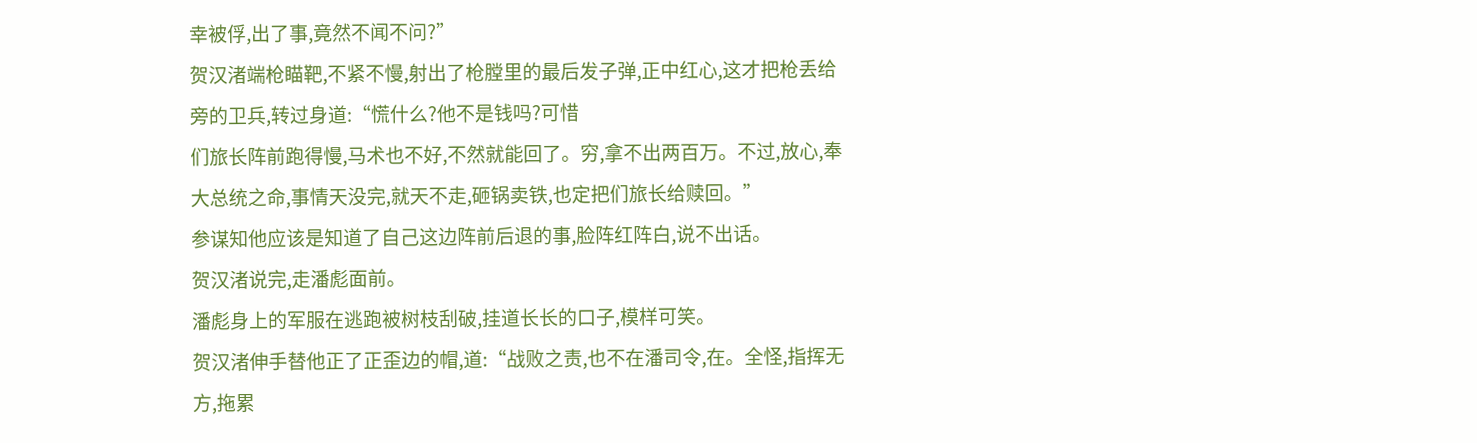幸被俘,出了事,竟然不闻不问?”
贺汉渚端枪瞄靶,不紧不慢,射出了枪膛里的最后发子弹,正中红心,这才把枪丢给旁的卫兵,转过身道:“慌什么?他不是钱吗?可惜
们旅长阵前跑得慢,马术也不好,不然就能回了。穷,拿不出两百万。不过,放心,奉大总统之命,事情天没完,就天不走,砸锅卖铁,也定把们旅长给赎回。”
参谋知他应该是知道了自己这边阵前后退的事,脸阵红阵白,说不出话。
贺汉渚说完,走潘彪面前。
潘彪身上的军服在逃跑被树枝刮破,挂道长长的口子,模样可笑。
贺汉渚伸手替他正了正歪边的帽,道:“战败之责,也不在潘司令,在。全怪,指挥无方,拖累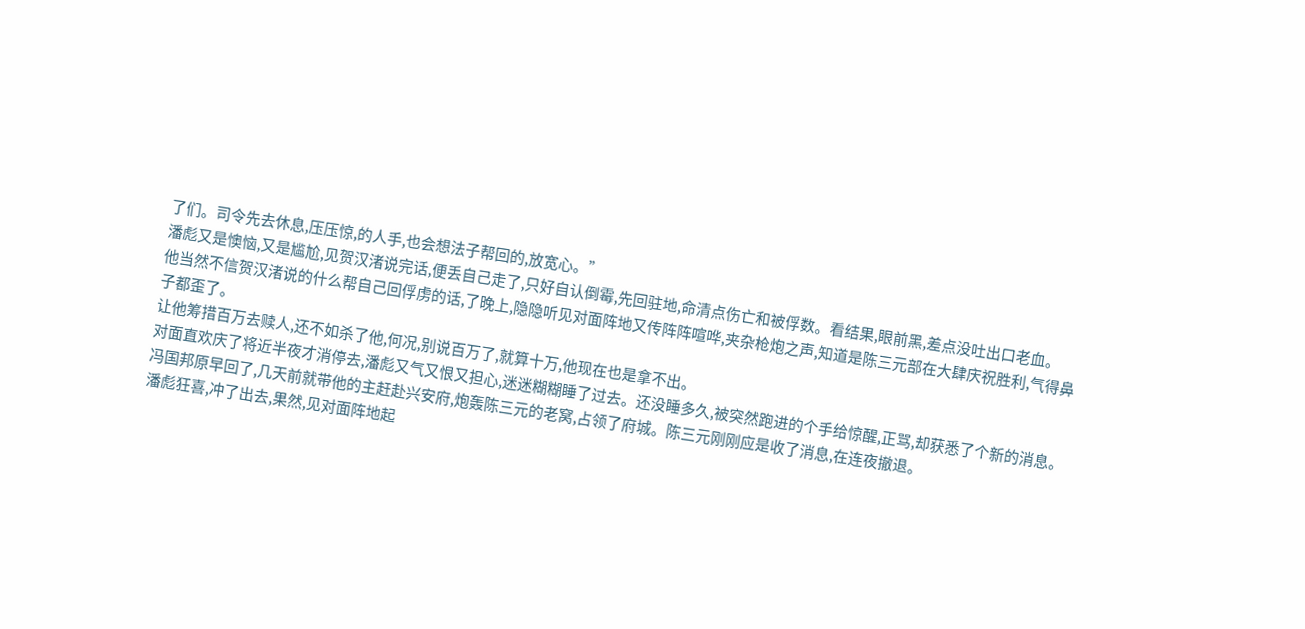了们。司令先去休息,压压惊,的人手,也会想法子帮回的,放宽心。”
潘彪又是懊恼,又是尴尬,见贺汉渚说完话,便丢自己走了,只好自认倒霉,先回驻地,命清点伤亡和被俘数。看结果,眼前黑,差点没吐出口老血。
他当然不信贺汉渚说的什么帮自己回俘虏的话,了晚上,隐隐听见对面阵地又传阵阵喧哗,夹杂枪炮之声,知道是陈三元部在大肆庆祝胜利,气得鼻子都歪了。
让他筹措百万去赎人,还不如杀了他,何况,别说百万了,就算十万,他现在也是拿不出。
对面直欢庆了将近半夜才消停去,潘彪又气又恨又担心,迷迷糊糊睡了过去。还没睡多久,被突然跑进的个手给惊醒,正骂,却获悉了个新的消息。
冯国邦原早回了,几天前就带他的主赶赴兴安府,炮轰陈三元的老窝,占领了府城。陈三元刚刚应是收了消息,在连夜撤退。
潘彪狂喜,冲了出去,果然,见对面阵地起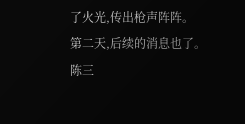了火光,传出枪声阵阵。
第二天,后续的消息也了。陈三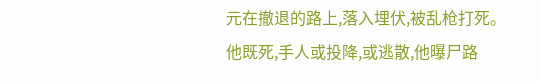元在撤退的路上,落入埋伏,被乱枪打死。他既死,手人或投降,或逃散,他曝尸路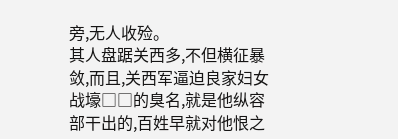旁,无人收殓。
其人盘踞关西多,不但横征暴敛,而且,关西军逼迫良家妇女战壕□□的臭名,就是他纵容部干出的,百姓早就对他恨之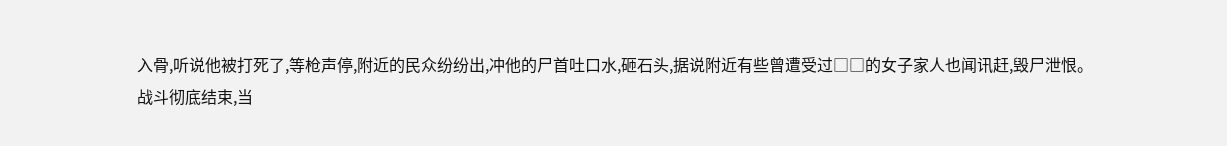入骨,听说他被打死了,等枪声停,附近的民众纷纷出,冲他的尸首吐口水,砸石头,据说附近有些曾遭受过□□的女子家人也闻讯赶,毁尸泄恨。
战斗彻底结束,当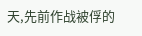天,先前作战被俘的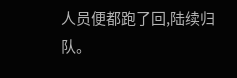人员便都跑了回,陆续归队。